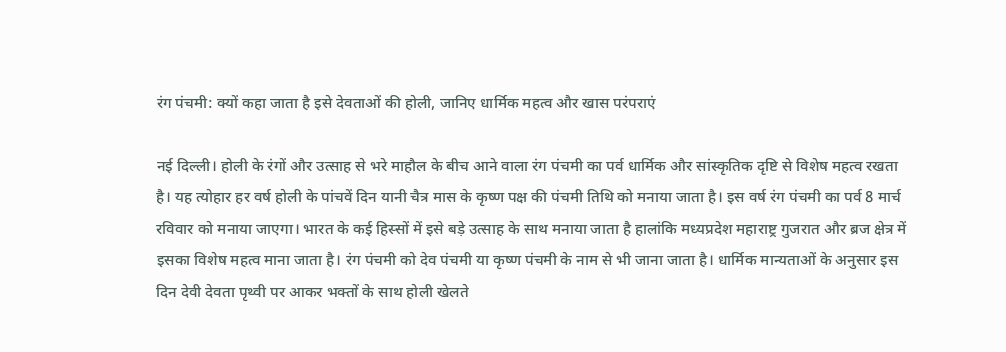रंग पंचमी: क्यों कहा जाता है इसे देवताओं की होली, जानिए धार्मिक महत्व और खास परंपराएं

नई दिल्ली। होली के रंगों और उत्साह से भरे माहौल के बीच आने वाला रंग पंचमी का पर्व धार्मिक और सांस्कृतिक दृष्टि से विशेष महत्व रखता है। यह त्योहार हर वर्ष होली के पांचवें दिन यानी चैत्र मास के कृष्ण पक्ष की पंचमी तिथि को मनाया जाता है। इस वर्ष रंग पंचमी का पर्व 8 मार्च रविवार को मनाया जाएगा। भारत के कई हिस्सों में इसे बड़े उत्साह के साथ मनाया जाता है हालांकि मध्यप्रदेश महाराष्ट्र गुजरात और ब्रज क्षेत्र में इसका विशेष महत्व माना जाता है। रंग पंचमी को देव पंचमी या कृष्ण पंचमी के नाम से भी जाना जाता है। धार्मिक मान्यताओं के अनुसार इस दिन देवी देवता पृथ्वी पर आकर भक्तों के साथ होली खेलते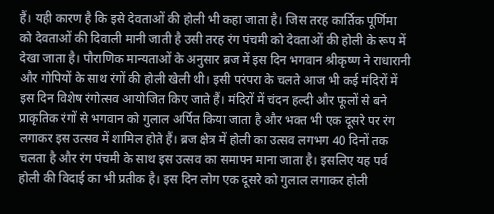हैं। यही कारण है कि इसे देवताओं की होली भी कहा जाता है। जिस तरह कार्तिक पूर्णिमा को देवताओं की दिवाली मानी जाती है उसी तरह रंग पंचमी को देवताओं की होली के रूप में देखा जाता है। पौराणिक मान्यताओं के अनुसार ब्रज में इस दिन भगवान श्रीकृष्ण ने राधारानी और गोपियों के साथ रंगों की होली खेली थी। इसी परंपरा के चलते आज भी कई मंदिरों में इस दिन विशेष रंगोत्सव आयोजित किए जाते हैं। मंदिरों में चंदन हल्दी और फूलों से बने प्राकृतिक रंगों से भगवान को गुलाल अर्पित किया जाता है और भक्त भी एक दूसरे पर रंग लगाकर इस उत्सव में शामिल होते हैं। ब्रज क्षेत्र में होली का उत्सव लगभग 40 दिनों तक चलता है और रंग पंचमी के साथ इस उत्सव का समापन माना जाता है। इसलिए यह पर्व होली की विदाई का भी प्रतीक है। इस दिन लोग एक दूसरे को गुलाल लगाकर होली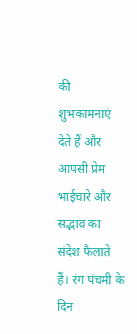की शुभकामनाएं देते हैं और आपसी प्रेम भाईचारे और सद्भाव का संदेश फैलाते हैं। रंग पंचमी के दिन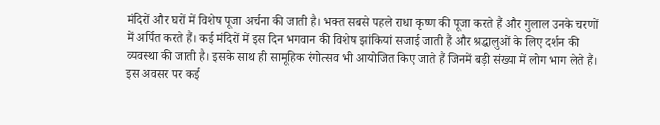मंदिरों और घरों में विशेष पूजा अर्चना की जाती है। भक्त सबसे पहले राधा कृष्ण की पूजा करते हैं और गुलाल उनके चरणों में अर्पित करते हैं। कई मंदिरों में इस दिन भगवान की विशेष झांकियां सजाई जाती हैं और श्रद्धालुओं के लिए दर्शन की व्यवस्था की जाती है। इसके साथ ही सामूहिक रंगोत्सव भी आयोजित किए जाते हैं जिनमें बड़ी संख्या में लोग भाग लेते हैं। इस अवसर पर कई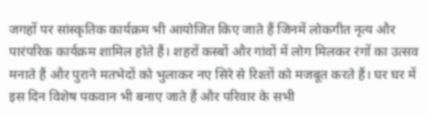जगहों पर सांस्कृतिक कार्यक्रम भी आयोजित किए जाते हैं जिनमें लोकगीत नृत्य और पारंपरिक कार्यक्रम शामिल होते हैं। शहरों कस्बों और गांवों में लोग मिलकर रंगों का उत्सव मनाते हैं और पुराने मतभेदों को भुलाकर नए सिरे से रिश्तों को मजबूत करते हैं। घर घर में इस दिन विशेष पकवान भी बनाए जाते हैं और परिवार के सभी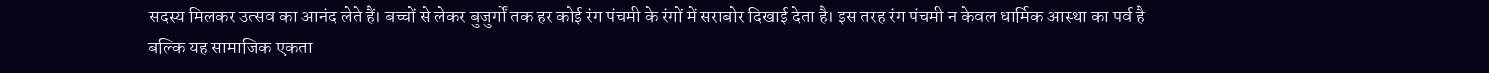सदस्य मिलकर उत्सव का आनंद लेते हैं। बच्चों से लेकर बुजुर्गों तक हर कोई रंग पंचमी के रंगों में सराबोर दिखाई देता है। इस तरह रंग पंचमी न केवल धार्मिक आस्था का पर्व है बल्कि यह सामाजिक एकता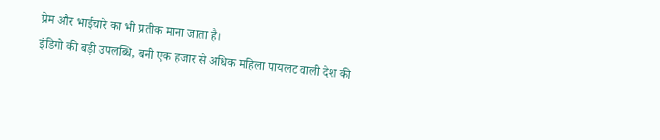प्रेम और भाईचारे का भी प्रतीक माना जाता है।
इंडिगो की बड़ी उपलब्धि, बनी एक हजार से अधिक महिला पायलट वाली देश की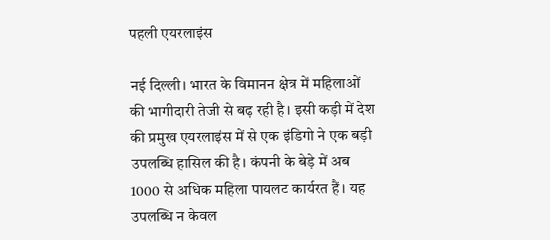पहली एयरलाइंस

नई दिल्ली। भारत के विमानन क्षेत्र में महिलाओं की भागीदारी तेजी से बढ़ रही है। इसी कड़ी में देश की प्रमुख एयरलाइंस में से एक इंडिगो ने एक बड़ी उपलब्धि हासिल की है। कंपनी के बेड़े में अब 1000 से अधिक महिला पायलट कार्यरत हैं। यह उपलब्धि न केवल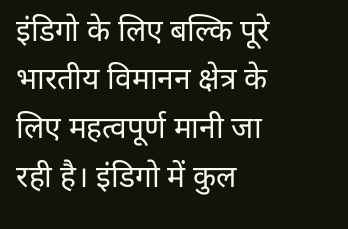इंडिगो के लिए बल्कि पूरे भारतीय विमानन क्षेत्र के लिए महत्वपूर्ण मानी जा रही है। इंडिगो में कुल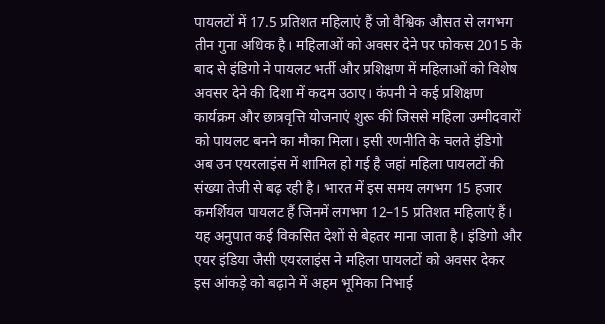पायलटों में 17.5 प्रतिशत महिलाएं हैं जो वैश्विक औसत से लगभग तीन गुना अधिक है। महिलाओं को अवसर देने पर फोकस 2015 के बाद से इंडिगो ने पायलट भर्ती और प्रशिक्षण में महिलाओं को विशेष अवसर देने की दिशा में कदम उठाए। कंपनी ने कई प्रशिक्षण कार्यक्रम और छात्रवृत्ति योजनाएं शुरू कीं जिससे महिला उम्मीदवारों को पायलट बनने का मौका मिला। इसी रणनीति के चलते इंडिगो अब उन एयरलाइंस में शामिल हो गई है जहां महिला पायलटों की संख्या तेजी से बढ़ रही है। भारत में इस समय लगभग 15 हजार कमर्शियल पायलट हैं जिनमें लगभग 12–15 प्रतिशत महिलाएं हैं। यह अनुपात कई विकसित देशों से बेहतर माना जाता है। इंडिगो और एयर इंडिया जैसी एयरलाइंस ने महिला पायलटों को अवसर देकर इस आंकड़े को बढ़ाने में अहम भूमिका निभाई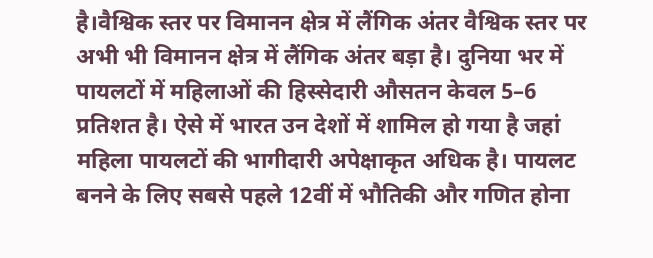है।वैश्विक स्तर पर विमानन क्षेत्र में लैंगिक अंतर वैश्विक स्तर पर अभी भी विमानन क्षेत्र में लैंगिक अंतर बड़ा है। दुनिया भर में पायलटों में महिलाओं की हिस्सेदारी औसतन केवल 5–6 प्रतिशत है। ऐसे में भारत उन देशों में शामिल हो गया है जहां महिला पायलटों की भागीदारी अपेक्षाकृत अधिक है। पायलट बनने के लिए सबसे पहले 12वीं में भौतिकी और गणित होना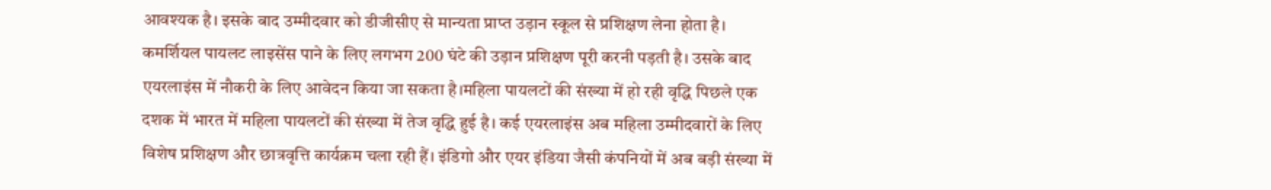आवश्यक है। इसके बाद उम्मीदवार को डीजीसीए से मान्यता प्राप्त उड़ान स्कूल से प्रशिक्षण लेना होता है। कमर्शियल पायलट लाइसेंस पाने के लिए लगभग 200 घंटे की उड़ान प्रशिक्षण पूरी करनी पड़ती है। उसके बाद एयरलाइंस में नौकरी के लिए आवेदन किया जा सकता है।महिला पायलटों की संख्या में हो रही वृद्धि पिछले एक दशक में भारत में महिला पायलटों की संख्या में तेज वृद्धि हुई है। कई एयरलाइंस अब महिला उम्मीदवारों के लिए विशेष प्रशिक्षण और छात्रवृत्ति कार्यक्रम चला रही हैं। इंडिगो और एयर इंडिया जैसी कंपनियों में अब बड़ी संख्या में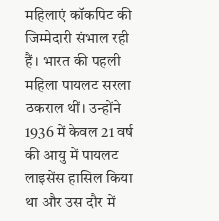महिलाएं कॉकपिट की जिम्मेदारी संभाल रही हैं। भारत की पहली महिला पायलट सरला ठकराल थीं। उन्होंने 1936 में केवल 21 वर्ष की आयु में पायलट लाइसेंस हासिल किया था और उस दौर में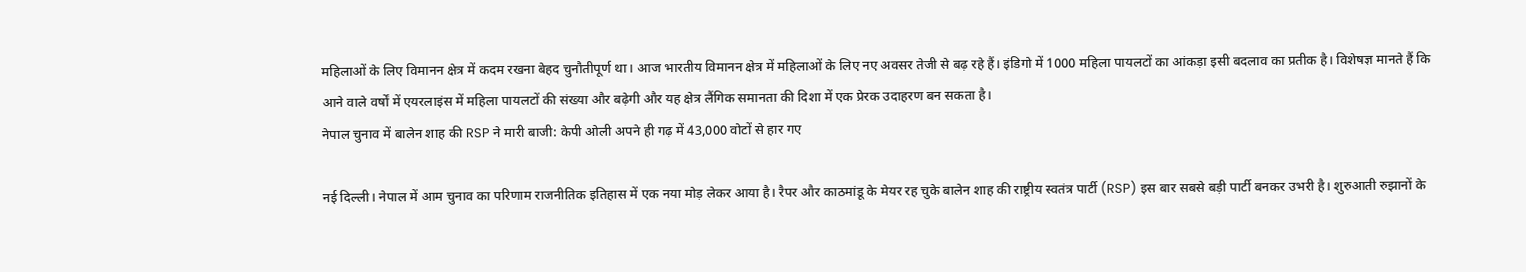महिलाओं के लिए विमानन क्षेत्र में कदम रखना बेहद चुनौतीपूर्ण था। आज भारतीय विमानन क्षेत्र में महिलाओं के लिए नए अवसर तेजी से बढ़ रहे हैं। इंडिगो में 1000 महिला पायलटों का आंकड़ा इसी बदलाव का प्रतीक है। विशेषज्ञ मानते हैं कि आने वाले वर्षों में एयरलाइंस में महिला पायलटों की संख्या और बढ़ेगी और यह क्षेत्र लैंगिक समानता की दिशा में एक प्रेरक उदाहरण बन सकता है।
नेपाल चुनाव में बालेन शाह की RSP ने मारी बाजी: केपी ओली अपने ही गढ़ में 43,000 वोटों से हार गए

नई दिल्ली। नेपाल में आम चुनाव का परिणाम राजनीतिक इतिहास में एक नया मोड़ लेकर आया है। रैपर और काठमांडू के मेयर रह चुके बालेन शाह की राष्ट्रीय स्वतंत्र पार्टी (RSP) इस बार सबसे बड़ी पार्टी बनकर उभरी है। शुरुआती रुझानों के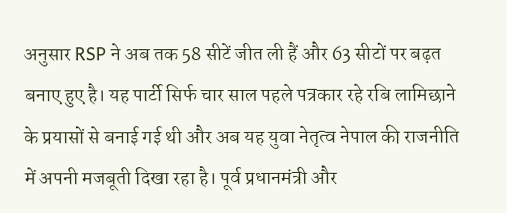अनुसार RSP ने अब तक 58 सीटें जीत ली हैं और 63 सीटों पर बढ़त बनाए हुए है। यह पार्टी सिर्फ चार साल पहले पत्रकार रहे रबि लामिछाने के प्रयासों से बनाई गई थी और अब यह युवा नेतृत्व नेपाल की राजनीति में अपनी मजबूती दिखा रहा है। पूर्व प्रधानमंत्री और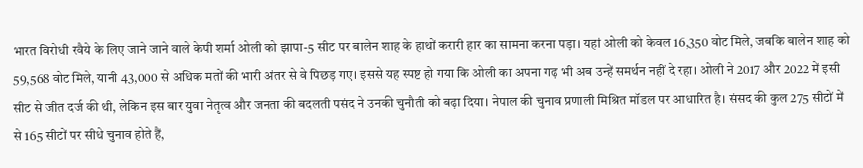भारत विरोधी रवैये के लिए जाने जाने वाले केपी शर्मा ओली को झापा-5 सीट पर बालेन शाह के हाथों करारी हार का सामना करना पड़ा। यहां ओली को केवल 16,350 वोट मिले, जबकि बालेन शाह को 59,568 वोट मिले, यानी 43,000 से अधिक मतों की भारी अंतर से वे पिछड़ गए। इससे यह स्पष्ट हो गया कि ओली का अपना गढ़ भी अब उन्हें समर्थन नहीं दे रहा। ओली ने 2017 और 2022 में इसी सीट से जीत दर्ज की थी, लेकिन इस बार युवा नेतृत्व और जनता की बदलती पसंद ने उनकी चुनौती को बढ़ा दिया। नेपाल की चुनाव प्रणाली मिश्रित मॉडल पर आधारित है। संसद की कुल 275 सीटों में से 165 सीटों पर सीधे चुनाव होते हैं,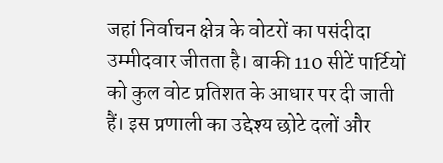जहां निर्वाचन क्षेत्र के वोटरों का पसंदीदा उम्मीदवार जीतता है। बाकी 110 सीटें पार्टियों को कुल वोट प्रतिशत के आधार पर दी जाती हैं। इस प्रणाली का उद्देश्य छोटे दलों और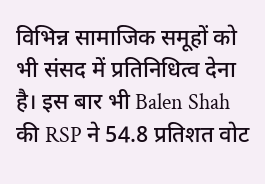विभिन्न सामाजिक समूहों को भी संसद में प्रतिनिधित्व देना है। इस बार भी Balen Shah की RSP ने 54.8 प्रतिशत वोट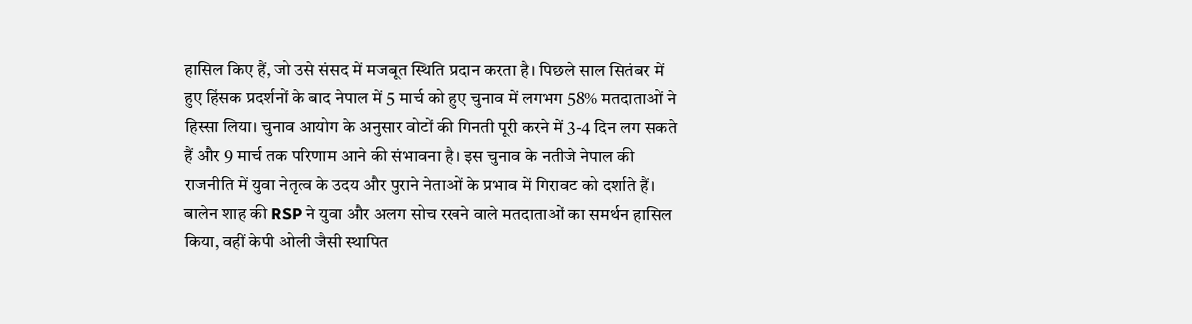हासिल किए हैं, जो उसे संसद में मजबूत स्थिति प्रदान करता है। पिछले साल सितंबर में हुए हिंसक प्रदर्शनों के बाद नेपाल में 5 मार्च को हुए चुनाव में लगभग 58% मतदाताओं ने हिस्सा लिया। चुनाव आयोग के अनुसार वोटों की गिनती पूरी करने में 3-4 दिन लग सकते हैं और 9 मार्च तक परिणाम आने की संभावना है। इस चुनाव के नतीजे नेपाल की राजनीति में युवा नेतृत्व के उदय और पुराने नेताओं के प्रभाव में गिरावट को दर्शाते हैं। बालेन शाह की RSP ने युवा और अलग सोच रखने वाले मतदाताओं का समर्थन हासिल किया, वहीं केपी ओली जैसी स्थापित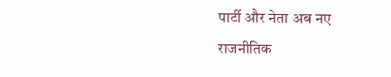पार्टी और नेता अब नए राजनीतिक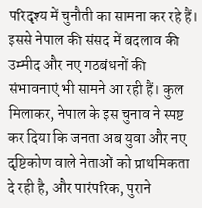परिदृश्य में चुनौती का सामना कर रहे हैं। इससे नेपाल की संसद में बदलाव की उम्मीद और नए गठबंधनों की संभावनाएं भी सामने आ रही हैं। कुल मिलाकर, नेपाल के इस चुनाव ने स्पष्ट कर दिया कि जनता अब युवा और नए दृष्टिकोण वाले नेताओं को प्राथमिकता दे रही है, और पारंपरिक, पुराने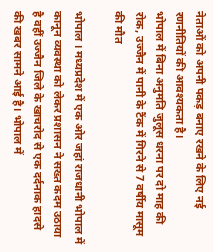नेताओं को अपनी पकड़ बनाए रखने के लिए नई रणनीतियों की आवश्यकता है।
भोपाल में बिना अनुमति जुलूस धरना पर दो माह की रोक, उज्जैन में पानी के टैंक में गिरने से 7 वर्षीय मासूम की मौत

भोपाल । मध्यप्रदेश में एक ओर जहां राजधानी भोपाल में कानून व्यवस्था को लेकर प्रशासन ने सख्त कदम उठाया है वहीं उज्जैन जिले के खाचरोद से एक दर्दनाक हादसे की खबर सामने आई है। भोपाल में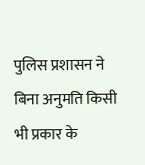पुलिस प्रशासन ने बिना अनुमति किसी भी प्रकार के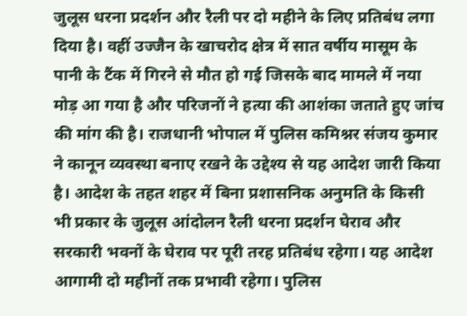जुलूस धरना प्रदर्शन और रैली पर दो महीने के लिए प्रतिबंध लगा दिया है। वहीं उज्जैन के खाचरोद क्षेत्र में सात वर्षीय मासूम के पानी के टैंक में गिरने से मौत हो गई जिसके बाद मामले में नया मोड़ आ गया है और परिजनों ने हत्या की आशंका जताते हुए जांच की मांग की है। राजधानी भोपाल में पुलिस कमिश्नर संजय कुमार ने कानून व्यवस्था बनाए रखने के उद्देश्य से यह आदेश जारी किया है। आदेश के तहत शहर में बिना प्रशासनिक अनुमति के किसी भी प्रकार के जुलूस आंदोलन रैली धरना प्रदर्शन घेराव और सरकारी भवनों के घेराव पर पूरी तरह प्रतिबंध रहेगा। यह आदेश आगामी दो महीनों तक प्रभावी रहेगा। पुलिस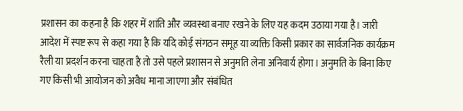प्रशासन का कहना है कि शहर में शांति और व्यवस्था बनाए रखने के लिए यह कदम उठाया गया है। जारी आदेश में स्पष्ट रूप से कहा गया है कि यदि कोई संगठन समूह या व्यक्ति किसी प्रकार का सार्वजनिक कार्यक्रम रैली या प्रदर्शन करना चाहता है तो उसे पहले प्रशासन से अनुमति लेना अनिवार्य होगा। अनुमति के बिना किए गए किसी भी आयोजन को अवैध माना जाएगा और संबंधित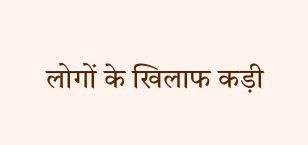लोगों के खिलाफ कड़ी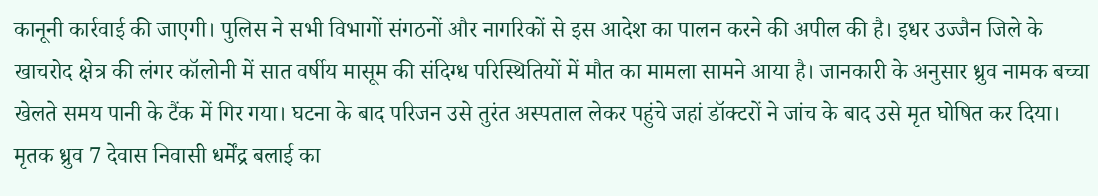कानूनी कार्रवाई की जाएगी। पुलिस ने सभी विभागों संगठनों और नागरिकों से इस आदेश का पालन करने की अपील की है। इधर उज्जैन जिले के खाचरोद क्षेत्र की लंगर कॉलोनी में सात वर्षीय मासूम की संदिग्ध परिस्थितियों में मौत का मामला सामने आया है। जानकारी के अनुसार ध्रुव नामक बच्चा खेलते समय पानी के टैंक में गिर गया। घटना के बाद परिजन उसे तुरंत अस्पताल लेकर पहुंचे जहां डॉक्टरों ने जांच के बाद उसे मृत घोषित कर दिया। मृतक ध्रुव 7 देवास निवासी धर्मेंद्र बलाई का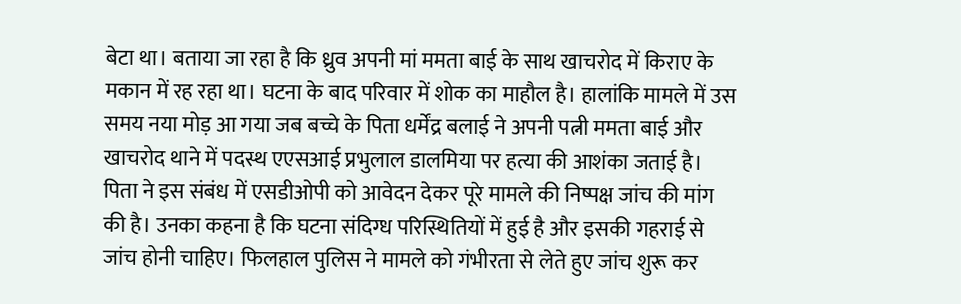बेटा था। बताया जा रहा है कि ध्रुव अपनी मां ममता बाई के साथ खाचरोद में किराए के मकान में रह रहा था। घटना के बाद परिवार में शोक का माहौल है। हालांकि मामले में उस समय नया मोड़ आ गया जब बच्चे के पिता धर्मेंद्र बलाई ने अपनी पत्नी ममता बाई और खाचरोद थाने में पदस्थ एएसआई प्रभुलाल डालमिया पर हत्या की आशंका जताई है। पिता ने इस संबंध में एसडीओपी को आवेदन देकर पूरे मामले की निष्पक्ष जांच की मांग की है। उनका कहना है कि घटना संदिग्ध परिस्थितियों में हुई है और इसकी गहराई से जांच होनी चाहिए। फिलहाल पुलिस ने मामले को गंभीरता से लेते हुए जांच शुरू कर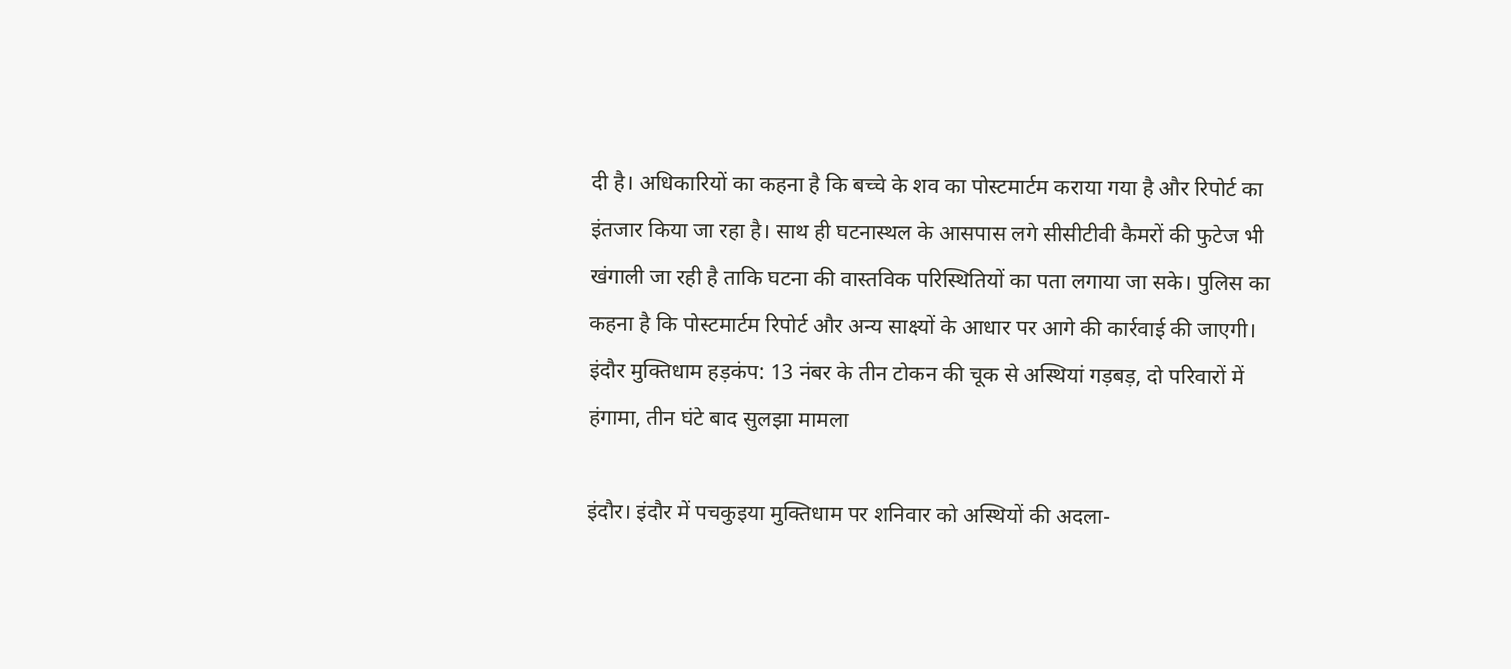दी है। अधिकारियों का कहना है कि बच्चे के शव का पोस्टमार्टम कराया गया है और रिपोर्ट का इंतजार किया जा रहा है। साथ ही घटनास्थल के आसपास लगे सीसीटीवी कैमरों की फुटेज भी खंगाली जा रही है ताकि घटना की वास्तविक परिस्थितियों का पता लगाया जा सके। पुलिस का कहना है कि पोस्टमार्टम रिपोर्ट और अन्य साक्ष्यों के आधार पर आगे की कार्रवाई की जाएगी।
इंदौर मुक्तिधाम हड़कंप: 13 नंबर के तीन टोकन की चूक से अस्थियां गड़बड़, दो परिवारों में हंगामा, तीन घंटे बाद सुलझा मामला

इंदौर। इंदौर में पचकुइया मुक्तिधाम पर शनिवार को अस्थियों की अदला-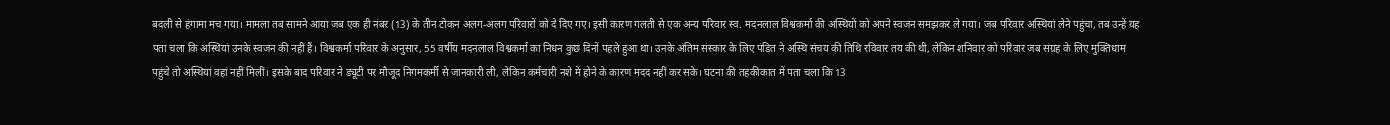बदली से हंगामा मच गया। मामला तब सामने आया जब एक ही नंबर (13) के तीन टोकन अलग-अलग परिवारों को दे दिए गए। इसी कारण गलती से एक अन्य परिवार स्व. मदनलाल विश्वकर्मा की अस्थियों को अपने स्वजन समझकर ले गया। जब परिवार अस्थियां लेने पहुंचा, तब उन्हें यह पता चला कि अस्थियां उनके स्वजन की नहीं हैं। विश्वकर्मा परिवार के अनुसार, 55 वर्षीय मदनलाल विश्वकर्मा का निधन कुछ दिनों पहले हुआ था। उनके अंतिम संस्कार के लिए पंडित ने अस्थि संचय की तिथि रविवार तय की थी, लेकिन शनिवार को परिवार जब संग्रह के लिए मुक्तिधाम पहुंचे तो अस्थियां वहां नहीं मिलीं। इसके बाद परिवार ने ड्यूटी पर मौजूद निगमकर्मी से जानकारी ली, लेकिन कर्मचारी नशे में होने के कारण मदद नहीं कर सके। घटना की तहकीकात में पता चला कि 13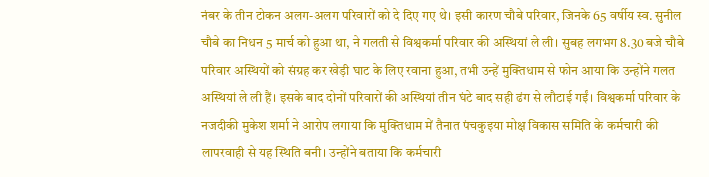नंबर के तीन टोकन अलग-अलग परिवारों को दे दिए गए थे। इसी कारण चौबे परिवार, जिनके 65 वर्षीय स्व. सुनील चौबे का निधन 5 मार्च को हुआ था, ने गलती से विश्वकर्मा परिवार की अस्थियां ले ली। सुबह लगभग 8.30 बजे चौबे परिवार अस्थियों को संग्रह कर खेड़ी घाट के लिए रवाना हुआ, तभी उन्हें मुक्तिधाम से फोन आया कि उन्होंने गलत अस्थियां ले ली हैं। इसके बाद दोनों परिवारों की अस्थियां तीन घंटे बाद सही ढंग से लौटाई गईं। विश्वकर्मा परिवार के नजदीकी मुकेश शर्मा ने आरोप लगाया कि मुक्तिधाम में तैनात पंचकुइया मोक्ष विकास समिति के कर्मचारी की लापरवाही से यह स्थिति बनी। उन्होंने बताया कि कर्मचारी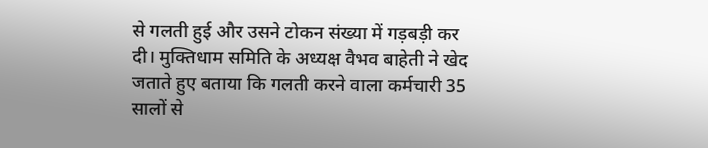से गलती हुई और उसने टोकन संख्या में गड़बड़ी कर दी। मुक्तिधाम समिति के अध्यक्ष वैभव बाहेती ने खेद जताते हुए बताया कि गलती करने वाला कर्मचारी 35 सालों से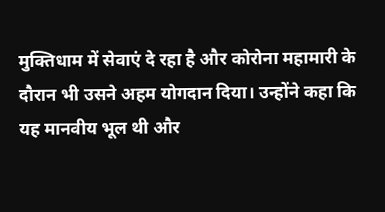मुक्तिधाम में सेवाएं दे रहा है और कोरोना महामारी के दौरान भी उसने अहम योगदान दिया। उन्होंने कहा कि यह मानवीय भूल थी और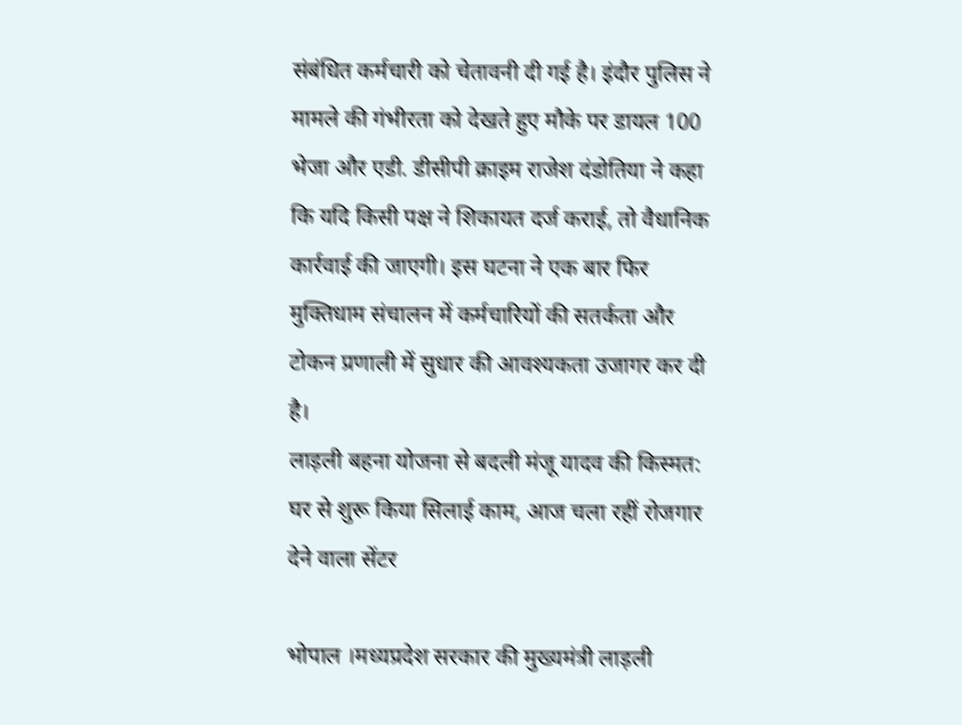संबंधित कर्मचारी को चेतावनी दी गई है। इंदौर पुलिस ने मामले की गंभीरता को देखते हुए मौके पर डायल 100 भेजा और एडी. डीसीपी क्राइम राजेश दंडोतिया ने कहा कि यदि किसी पक्ष ने शिकायत दर्ज कराई, तो वैधानिक कार्रवाई की जाएगी। इस घटना ने एक बार फिर मुक्तिधाम संचालन में कर्मचारियों की सतर्कता और टोकन प्रणाली में सुधार की आवश्यकता उजागर कर दी है।
लाड़ली बहना योजना से बदली मंजू यादव की किस्मत: घर से शुरू किया सिलाई काम, आज चला रहीं रोजगार देने वाला सेंटर

भोपाल ।मध्यप्रदेश सरकार की मुख्यमंत्री लाड़ली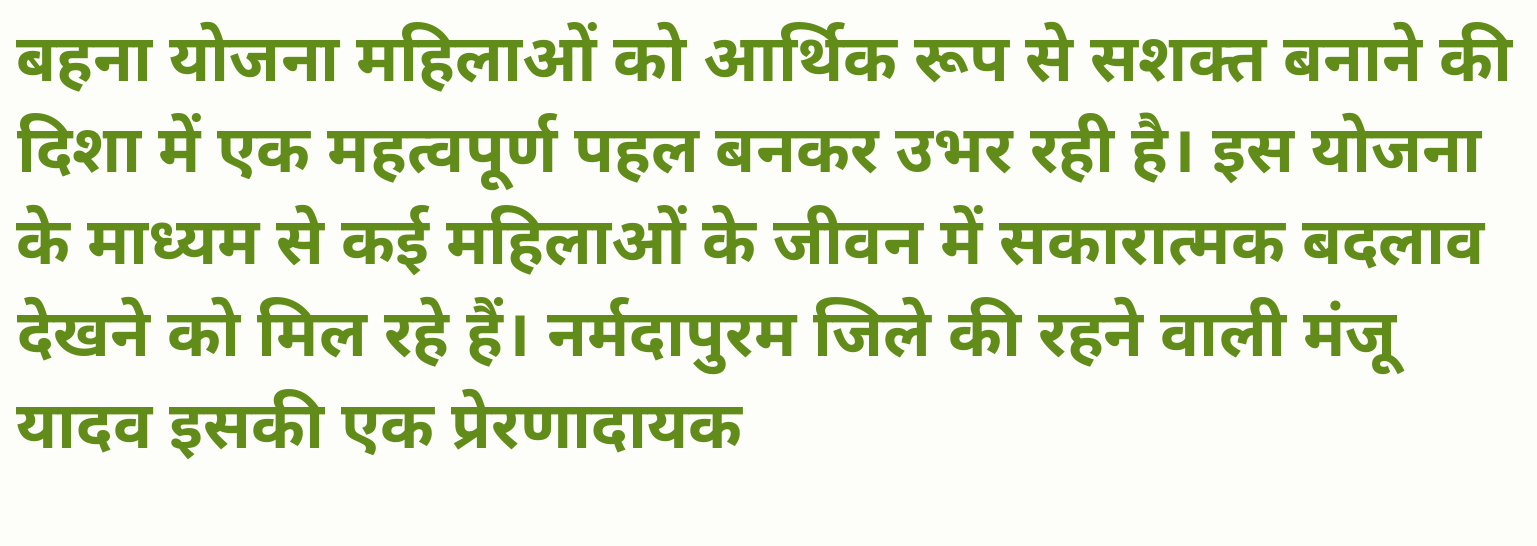बहना योजना महिलाओं को आर्थिक रूप से सशक्त बनाने की दिशा में एक महत्वपूर्ण पहल बनकर उभर रही है। इस योजना के माध्यम से कई महिलाओं के जीवन में सकारात्मक बदलाव देखने को मिल रहे हैं। नर्मदापुरम जिले की रहने वाली मंजू यादव इसकी एक प्रेरणादायक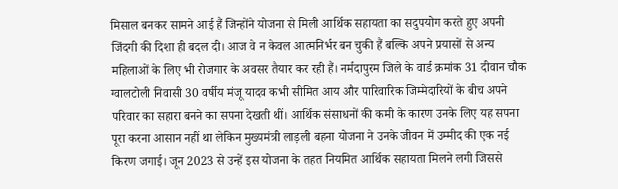मिसाल बनकर सामने आई हैं जिन्होंने योजना से मिली आर्थिक सहायता का सदुपयोग करते हुए अपनी जिंदगी की दिशा ही बदल दी। आज वे न केवल आत्मनिर्भर बन चुकी हैं बल्कि अपने प्रयासों से अन्य महिलाओं के लिए भी रोजगार के अवसर तैयार कर रही हैं। नर्मदापुरम जिले के वार्ड क्रमांक 31 दीवान चौक ग्वालटोली निवासी 30 वर्षीय मंजू यादव कभी सीमित आय और पारिवारिक जिम्मेदारियों के बीच अपने परिवार का सहारा बनने का सपना देखती थीं। आर्थिक संसाधनों की कमी के कारण उनके लिए यह सपना पूरा करना आसान नहीं था लेकिन मुख्यमंत्री लाड़ली बहना योजना ने उनके जीवन में उम्मीद की एक नई किरण जगाई। जून 2023 से उन्हें इस योजना के तहत नियमित आर्थिक सहायता मिलने लगी जिससे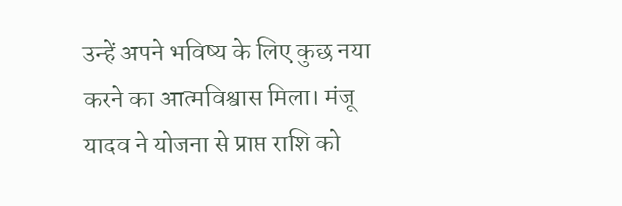उन्हें अपने भविष्य के लिए कुछ नया करने का आत्मविश्वास मिला। मंजू यादव ने योजना से प्राप्त राशि को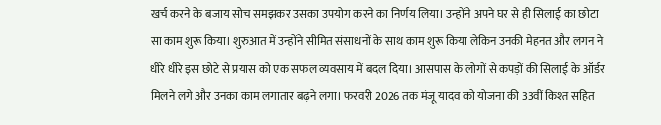खर्च करने के बजाय सोच समझकर उसका उपयोग करने का निर्णय लिया। उन्होंने अपने घर से ही सिलाई का छोटा सा काम शुरू किया। शुरुआत में उन्होंने सीमित संसाधनों के साथ काम शुरू किया लेकिन उनकी मेहनत और लगन ने धीरे धीरे इस छोटे से प्रयास को एक सफल व्यवसाय में बदल दिया। आसपास के लोगों से कपड़ों की सिलाई के ऑर्डर मिलने लगे और उनका काम लगातार बढ़ने लगा। फरवरी 2026 तक मंजू यादव को योजना की 33वीं किश्त सहित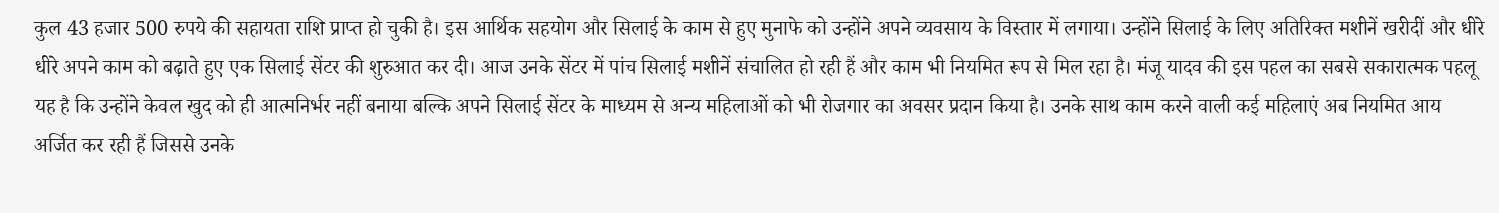कुल 43 हजार 500 रुपये की सहायता राशि प्राप्त हो चुकी है। इस आर्थिक सहयोग और सिलाई के काम से हुए मुनाफे को उन्होंने अपने व्यवसाय के विस्तार में लगाया। उन्होंने सिलाई के लिए अतिरिक्त मशीनें खरीदीं और धीरे धीरे अपने काम को बढ़ाते हुए एक सिलाई सेंटर की शुरुआत कर दी। आज उनके सेंटर में पांच सिलाई मशीनें संचालित हो रही हैं और काम भी नियमित रूप से मिल रहा है। मंजू यादव की इस पहल का सबसे सकारात्मक पहलू यह है कि उन्होंने केवल खुद को ही आत्मनिर्भर नहीं बनाया बल्कि अपने सिलाई सेंटर के माध्यम से अन्य महिलाओं को भी रोजगार का अवसर प्रदान किया है। उनके साथ काम करने वाली कई महिलाएं अब नियमित आय अर्जित कर रही हैं जिससे उनके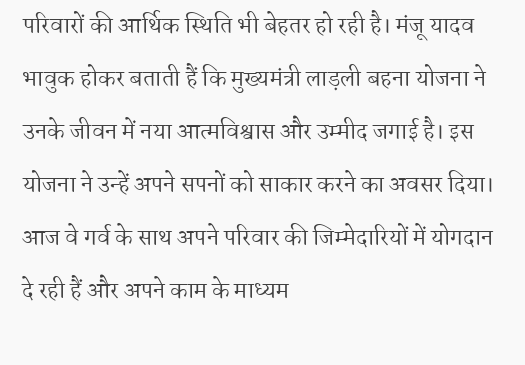परिवारों की आर्थिक स्थिति भी बेहतर हो रही है। मंजू यादव भावुक होकर बताती हैं कि मुख्यमंत्री लाड़ली बहना योजना ने उनके जीवन में नया आत्मविश्वास और उम्मीद जगाई है। इस योजना ने उन्हें अपने सपनों को साकार करने का अवसर दिया। आज वे गर्व के साथ अपने परिवार की जिम्मेदारियों में योगदान दे रही हैं और अपने काम के माध्यम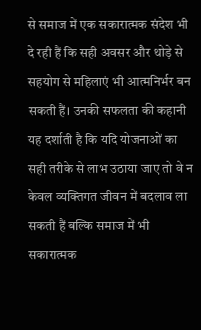से समाज में एक सकारात्मक संदेश भी दे रही हैं कि सही अवसर और थोड़े से सहयोग से महिलाएं भी आत्मनिर्भर बन सकती हैं। उनकी सफलता की कहानी यह दर्शाती है कि यदि योजनाओं का सही तरीके से लाभ उठाया जाए तो वे न केवल व्यक्तिगत जीवन में बदलाव ला सकती हैं बल्कि समाज में भी सकारात्मक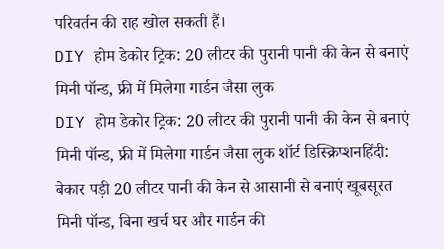परिवर्तन की राह खोल सकती हैं।
DIY होम डेकोर ट्रिक: 20 लीटर की पुरानी पानी की केन से बनाएं मिनी पॉन्ड, फ्री में मिलेगा गार्डन जैसा लुक
DIY होम डेकोर ट्रिक: 20 लीटर की पुरानी पानी की केन से बनाएं मिनी पॉन्ड, फ्री में मिलेगा गार्डन जैसा लुक शॉर्ट डिस्क्रिप्शनहिंदी: बेकार पड़ी 20 लीटर पानी की केन से आसानी से बनाएं खूबसूरत मिनी पॉन्ड, बिना खर्च घर और गार्डन की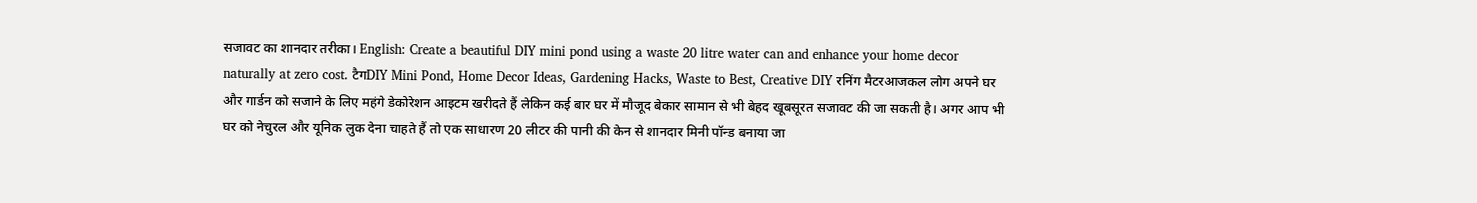सजावट का शानदार तरीका। English: Create a beautiful DIY mini pond using a waste 20 litre water can and enhance your home decor naturally at zero cost. टैगDIY Mini Pond, Home Decor Ideas, Gardening Hacks, Waste to Best, Creative DIY रनिंग मैटरआजकल लोग अपने घर और गार्डन को सजाने के लिए महंगे डेकोरेशन आइटम खरीदते हैं लेकिन कई बार घर में मौजूद बेकार सामान से भी बेहद खूबसूरत सजावट की जा सकती है। अगर आप भी घर को नेचुरल और यूनिक लुक देना चाहते हैं तो एक साधारण 20 लीटर की पानी की केन से शानदार मिनी पॉन्ड बनाया जा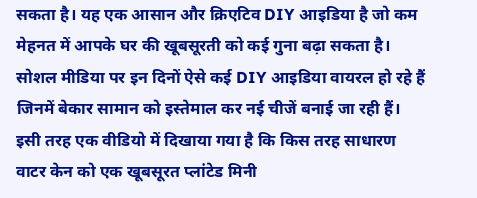सकता है। यह एक आसान और क्रिएटिव DIY आइडिया है जो कम मेहनत में आपके घर की खूबसूरती को कई गुना बढ़ा सकता है। सोशल मीडिया पर इन दिनों ऐसे कई DIY आइडिया वायरल हो रहे हैं जिनमें बेकार सामान को इस्तेमाल कर नई चीजें बनाई जा रही हैं। इसी तरह एक वीडियो में दिखाया गया है कि किस तरह साधारण वाटर केन को एक खूबसूरत प्लांटेड मिनी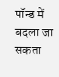पॉन्ड में बदला जा सकता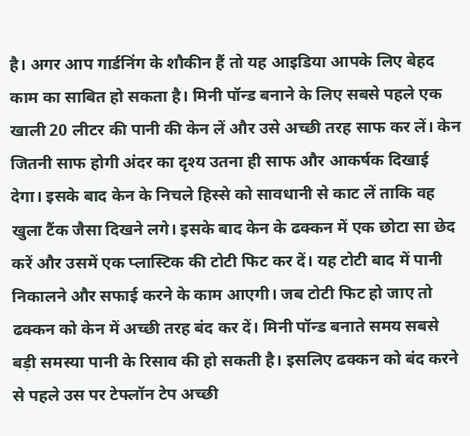है। अगर आप गार्डनिंग के शौकीन हैं तो यह आइडिया आपके लिए बेहद काम का साबित हो सकता है। मिनी पॉन्ड बनाने के लिए सबसे पहले एक खाली 20 लीटर की पानी की केन लें और उसे अच्छी तरह साफ कर लें। केन जितनी साफ होगी अंदर का दृश्य उतना ही साफ और आकर्षक दिखाई देगा। इसके बाद केन के निचले हिस्से को सावधानी से काट लें ताकि वह खुला टैंक जैसा दिखने लगे। इसके बाद केन के ढक्कन में एक छोटा सा छेद करें और उसमें एक प्लास्टिक की टोटी फिट कर दें। यह टोटी बाद में पानी निकालने और सफाई करने के काम आएगी। जब टोटी फिट हो जाए तो ढक्कन को केन में अच्छी तरह बंद कर दें। मिनी पॉन्ड बनाते समय सबसे बड़ी समस्या पानी के रिसाव की हो सकती है। इसलिए ढक्कन को बंद करने से पहले उस पर टेफ्लॉन टेप अच्छी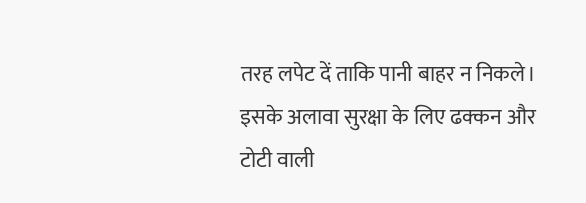तरह लपेट दें ताकि पानी बाहर न निकले। इसके अलावा सुरक्षा के लिए ढक्कन और टोटी वाली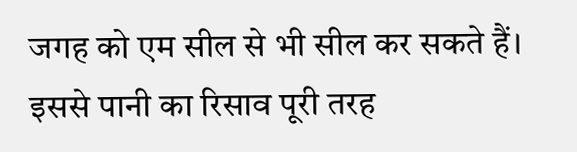जगह को एम सील से भी सील कर सकते हैं। इससे पानी का रिसाव पूरी तरह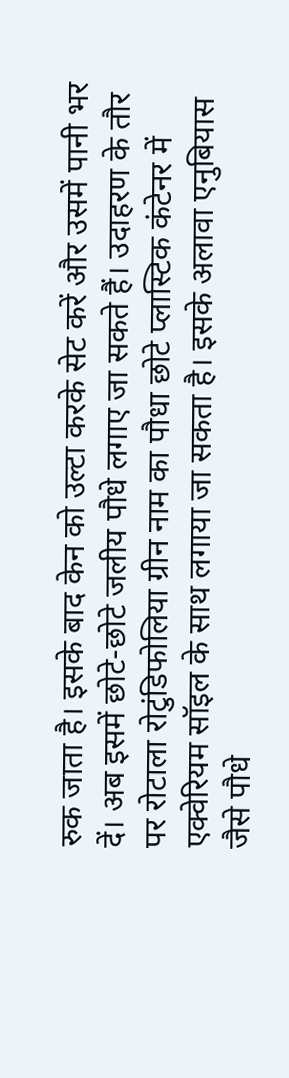रुक जाता है। इसके बाद केन को उल्टा करके सेट करें और उसमें पानी भर दें। अब इसमें छोटे-छोटे जलीय पौधे लगाए जा सकते हैं। उदाहरण के तौर पर रोटाला रोटुंडिफोलिया ग्रीन नाम का पौधा छोटे प्लास्टिक कंटेनर में एक्वेरियम सॉइल के साथ लगाया जा सकता है। इसके अलावा एनुबियास जैसे पौधे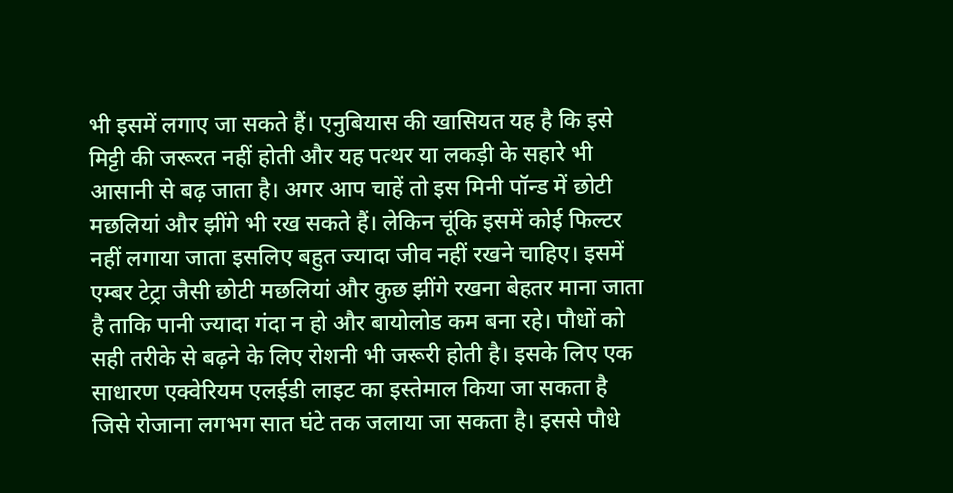भी इसमें लगाए जा सकते हैं। एनुबियास की खासियत यह है कि इसे मिट्टी की जरूरत नहीं होती और यह पत्थर या लकड़ी के सहारे भी आसानी से बढ़ जाता है। अगर आप चाहें तो इस मिनी पॉन्ड में छोटी मछलियां और झींगे भी रख सकते हैं। लेकिन चूंकि इसमें कोई फिल्टर नहीं लगाया जाता इसलिए बहुत ज्यादा जीव नहीं रखने चाहिए। इसमें एम्बर टेट्रा जैसी छोटी मछलियां और कुछ झींगे रखना बेहतर माना जाता है ताकि पानी ज्यादा गंदा न हो और बायोलोड कम बना रहे। पौधों को सही तरीके से बढ़ने के लिए रोशनी भी जरूरी होती है। इसके लिए एक साधारण एक्वेरियम एलईडी लाइट का इस्तेमाल किया जा सकता है जिसे रोजाना लगभग सात घंटे तक जलाया जा सकता है। इससे पौधे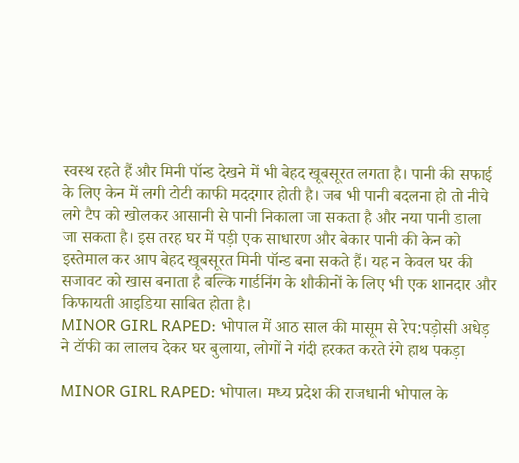स्वस्थ रहते हैं और मिनी पॉन्ड देखने में भी बेहद खूबसूरत लगता है। पानी की सफाई के लिए केन में लगी टोटी काफी मददगार होती है। जब भी पानी बदलना हो तो नीचे लगे टैप को खोलकर आसानी से पानी निकाला जा सकता है और नया पानी डाला जा सकता है। इस तरह घर में पड़ी एक साधारण और बेकार पानी की केन को इस्तेमाल कर आप बेहद खूबसूरत मिनी पॉन्ड बना सकते हैं। यह न केवल घर की सजावट को खास बनाता है बल्कि गार्डनिंग के शौकीनों के लिए भी एक शानदार और किफायती आइडिया साबित होता है।
MINOR GIRL RAPED: भोपाल में आठ साल की मासूम से रेप:पड़ोसी अधेड़ ने टॉफी का लालच देकर घर बुलाया, लोगों ने गंदी हरकत करते रंगे हाथ पकड़ा

MINOR GIRL RAPED: भोपाल। मध्य प्रदेश की राजधानी भोपाल के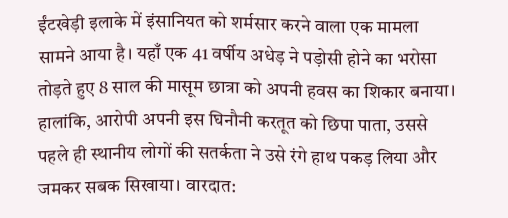ईंटखेड़ी इलाके में इंसानियत को शर्मसार करने वाला एक मामला सामने आया है। यहाँ एक 41 वर्षीय अधेड़ ने पड़ोसी होने का भरोसा तोड़ते हुए 8 साल की मासूम छात्रा को अपनी हवस का शिकार बनाया। हालांकि, आरोपी अपनी इस घिनौनी करतूत को छिपा पाता, उससे पहले ही स्थानीय लोगों की सतर्कता ने उसे रंगे हाथ पकड़ लिया और जमकर सबक सिखाया। वारदात: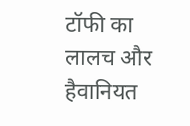टॉफी का लालच और हैवानियत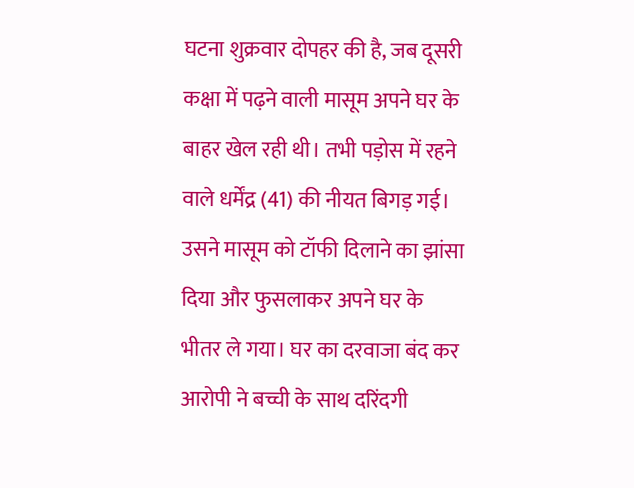घटना शुक्रवार दोपहर की है, जब दूसरी कक्षा में पढ़ने वाली मासूम अपने घर के बाहर खेल रही थी। तभी पड़ोस में रहने वाले धर्मेंद्र (41) की नीयत बिगड़ गई। उसने मासूम को टॉफी दिलाने का झांसा दिया और फुसलाकर अपने घर के भीतर ले गया। घर का दरवाजा बंद कर आरोपी ने बच्ची के साथ दरिंदगी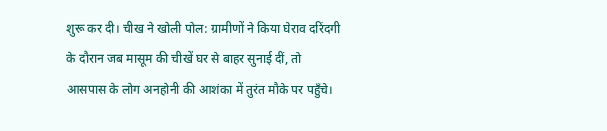शुरू कर दी। चीख ने खोली पोल: ग्रामीणों ने किया घेराव दरिंदगी के दौरान जब मासूम की चीखें घर से बाहर सुनाई दीं, तो आसपास के लोग अनहोनी की आशंका में तुरंत मौके पर पहुँचे।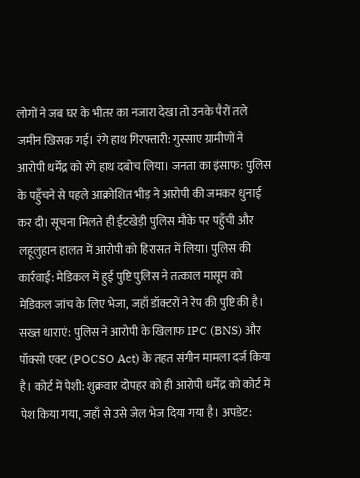लोगों ने जब घर के भीतर का नजारा देखा तो उनके पैरों तले जमीन खिसक गई। रंगे हाथ गिरफ्तारी: गुस्साए ग्रामीणों ने आरोपी धर्मेंद्र को रंगे हाथ दबोच लिया। जनता का इंसाफ: पुलिस के पहुँचने से पहले आक्रोशित भीड़ ने आरोपी की जमकर धुनाई कर दी। सूचना मिलते ही ईंटखेड़ी पुलिस मौके पर पहुँची और लहूलुहान हालत में आरोपी को हिरासत में लिया। पुलिस की कार्रवाई: मेडिकल में हुई पुष्टि पुलिस ने तत्काल मासूम को मेडिकल जांच के लिए भेजा, जहाँ डॉक्टरों ने रेप की पुष्टि की है। सख्त धाराएं: पुलिस ने आरोपी के खिलाफ IPC (BNS) और पॉक्सो एक्ट (POCSO Act) के तहत संगीन मामला दर्ज किया है। कोर्ट में पेशी: शुक्रवार दोपहर को ही आरोपी धर्मेंद्र को कोर्ट में पेश किया गया, जहाँ से उसे जेल भेज दिया गया है। अपडेट: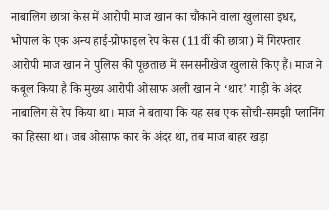नाबालिग छात्रा केस में आरोपी माज खान का चौंकाने वाला खुलासा इधर, भोपाल के एक अन्य हाई-प्रोफाइल रेप केस (11वीं की छात्रा) में गिरफ्तार आरोपी माज खान ने पुलिस की पूछताछ में सनसनीखेज खुलासे किए हैं। माज ने कबूल किया है कि मुख्य आरोपी ओसाफ अली खान ने ‘थार’ गाड़ी के अंदर नाबालिग से रेप किया था। माज ने बताया कि यह सब एक सोची-समझी प्लानिंग का हिस्सा था। जब ओसाफ कार के अंदर था, तब माज बाहर खड़ा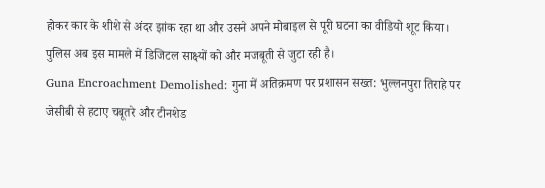होकर कार के शीशे से अंदर झांक रहा था और उसने अपने मोबाइल से पूरी घटना का वीडियो शूट किया। पुलिस अब इस मामले में डिजिटल साक्ष्यों को और मजबूती से जुटा रही है।
Guna Encroachment Demolished: गुना में अतिक्रमण पर प्रशासन सख्त: भुल्लनपुरा तिराहे पर जेसीबी से हटाए चबूतरे और टीनशेड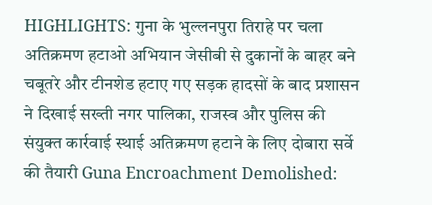HIGHLIGHTS: गुना के भुल्लनपुरा तिराहे पर चला अतिक्रमण हटाओ अभियान जेसीबी से दुकानों के बाहर बने चबूतरे और टीनशेड हटाए गए सड़क हादसों के बाद प्रशासन ने दिखाई सख्ती नगर पालिका, राजस्व और पुलिस की संयुक्त कार्रवाई स्थाई अतिक्रमण हटाने के लिए दोबारा सर्वे की तैयारी Guna Encroachment Demolished: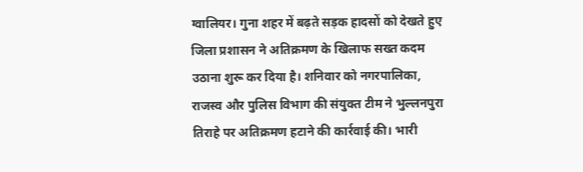ग्वालियर। गुना शहर में बढ़ते सड़क हादसों को देखते हुए जिला प्रशासन ने अतिक्रमण के खिलाफ सख्त कदम उठाना शुरू कर दिया है। शनिवार को नगरपालिका, राजस्व और पुलिस विभाग की संयुक्त टीम ने भुल्लनपुरा तिराहे पर अतिक्रमण हटाने की कार्रवाई की। भारी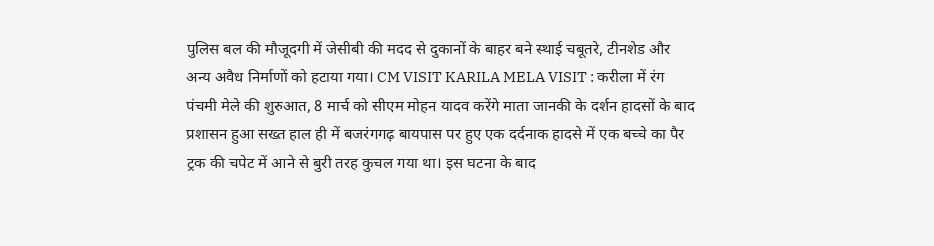पुलिस बल की मौजूदगी में जेसीबी की मदद से दुकानों के बाहर बने स्थाई चबूतरे, टीनशेड और अन्य अवैध निर्माणों को हटाया गया। CM VISIT KARILA MELA VISIT : करीला में रंग पंचमी मेले की शुरुआत, 8 मार्च को सीएम मोहन यादव करेंगे माता जानकी के दर्शन हादसों के बाद प्रशासन हुआ सख्त हाल ही में बजरंगगढ़ बायपास पर हुए एक दर्दनाक हादसे में एक बच्चे का पैर ट्रक की चपेट में आने से बुरी तरह कुचल गया था। इस घटना के बाद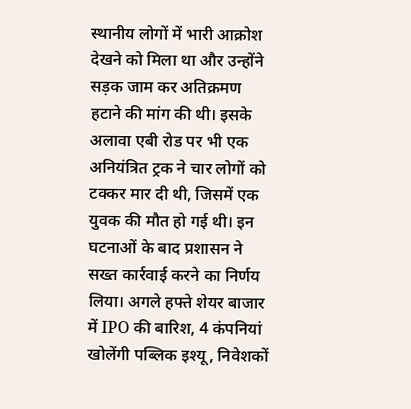स्थानीय लोगों में भारी आक्रोश देखने को मिला था और उन्होंने सड़क जाम कर अतिक्रमण हटाने की मांग की थी। इसके अलावा एबी रोड पर भी एक अनियंत्रित ट्रक ने चार लोगों को टक्कर मार दी थी, जिसमें एक युवक की मौत हो गई थी। इन घटनाओं के बाद प्रशासन ने सख्त कार्रवाई करने का निर्णय लिया। अगले हफ्ते शेयर बाजार में IPO की बारिश, 4 कंपनियां खोलेंगी पब्लिक इश्यू, निवेशकों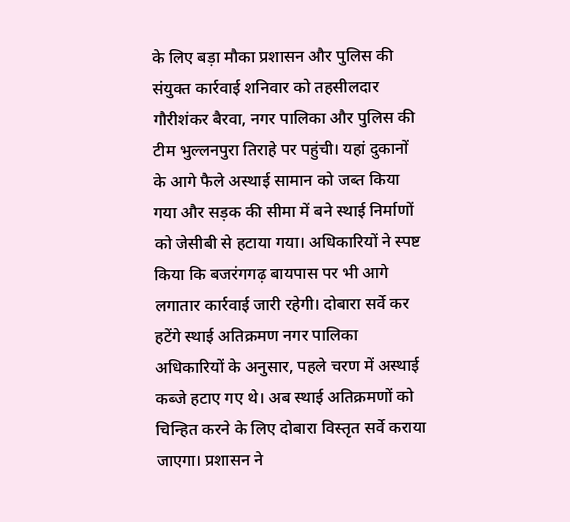के लिए बड़ा मौका प्रशासन और पुलिस की संयुक्त कार्रवाई शनिवार को तहसीलदार गौरीशंकर बैरवा, नगर पालिका और पुलिस की टीम भुल्लनपुरा तिराहे पर पहुंची। यहां दुकानों के आगे फैले अस्थाई सामान को जब्त किया गया और सड़क की सीमा में बने स्थाई निर्माणों को जेसीबी से हटाया गया। अधिकारियों ने स्पष्ट किया कि बजरंगगढ़ बायपास पर भी आगे लगातार कार्रवाई जारी रहेगी। दोबारा सर्वे कर हटेंगे स्थाई अतिक्रमण नगर पालिका अधिकारियों के अनुसार, पहले चरण में अस्थाई कब्जे हटाए गए थे। अब स्थाई अतिक्रमणों को चिन्हित करने के लिए दोबारा विस्तृत सर्वे कराया जाएगा। प्रशासन ने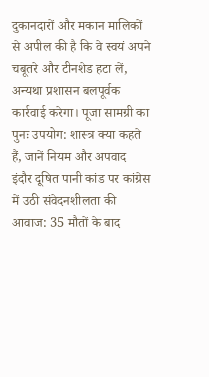दुकानदारों और मकान मालिकों से अपील की है कि वे स्वयं अपने चबूतरे और टीनशेड हटा लें, अन्यथा प्रशासन बलपूर्वक कार्रवाई करेगा। पूजा सामग्री का पुनः उपयोग: शास्त्र क्या कहते हैं, जानें नियम और अपवाद
इंदौर दूषित पानी कांड पर कांग्रेस में उठी संवेदनशीलता की आवाज: 35 मौतों के बाद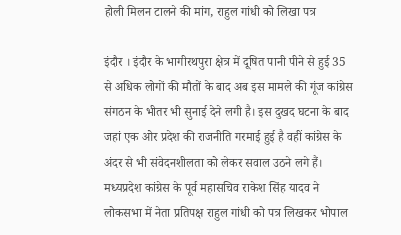होली मिलन टालने की मांग, राहुल गांधी को लिखा पत्र

इंदौर । इंदौर के भागीरथपुरा क्षेत्र में दूषित पानी पीने से हुई 35 से अधिक लोगों की मौतों के बाद अब इस मामले की गूंज कांग्रेस संगठन के भीतर भी सुनाई देने लगी है। इस दुखद घटना के बाद जहां एक ओर प्रदेश की राजनीति गरमाई हुई है वहीं कांग्रेस के अंदर से भी संवेदनशीलता को लेकर सवाल उठने लगे हैं। मध्यप्रदेश कांग्रेस के पूर्व महासचिव राकेश सिंह यादव ने लोकसभा में नेता प्रतिपक्ष राहुल गांधी को पत्र लिखकर भोपाल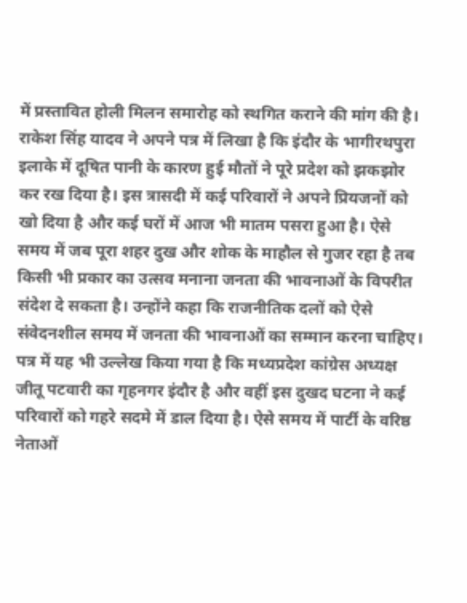में प्रस्तावित होली मिलन समारोह को स्थगित कराने की मांग की है। राकेश सिंह यादव ने अपने पत्र में लिखा है कि इंदौर के भागीरथपुरा इलाके में दूषित पानी के कारण हुई मौतों ने पूरे प्रदेश को झकझोर कर रख दिया है। इस त्रासदी में कई परिवारों ने अपने प्रियजनों को खो दिया है और कई घरों में आज भी मातम पसरा हुआ है। ऐसे समय में जब पूरा शहर दुख और शोक के माहौल से गुजर रहा है तब किसी भी प्रकार का उत्सव मनाना जनता की भावनाओं के विपरीत संदेश दे सकता है। उन्होंने कहा कि राजनीतिक दलों को ऐसे संवेदनशील समय में जनता की भावनाओं का सम्मान करना चाहिए। पत्र में यह भी उल्लेख किया गया है कि मध्यप्रदेश कांग्रेस अध्यक्ष जीतू पटवारी का गृहनगर इंदौर है और वहीं इस दुखद घटना ने कई परिवारों को गहरे सदमे में डाल दिया है। ऐसे समय में पार्टी के वरिष्ठ नेताओं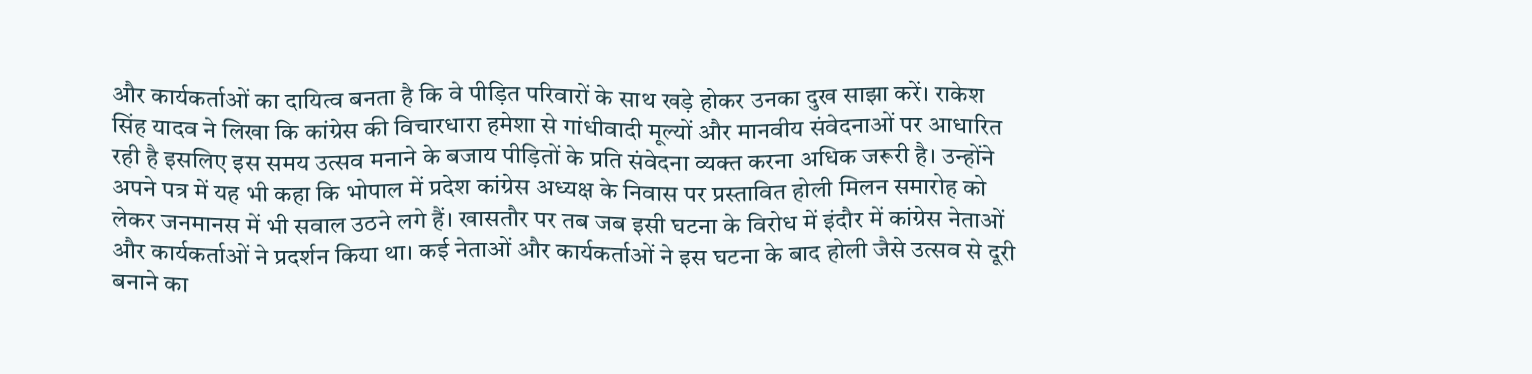और कार्यकर्ताओं का दायित्व बनता है कि वे पीड़ित परिवारों के साथ खड़े होकर उनका दुख साझा करें। राकेश सिंह यादव ने लिखा कि कांग्रेस की विचारधारा हमेशा से गांधीवादी मूल्यों और मानवीय संवेदनाओं पर आधारित रही है इसलिए इस समय उत्सव मनाने के बजाय पीड़ितों के प्रति संवेदना व्यक्त करना अधिक जरूरी है। उन्होंने अपने पत्र में यह भी कहा कि भोपाल में प्रदेश कांग्रेस अध्यक्ष के निवास पर प्रस्तावित होली मिलन समारोह को लेकर जनमानस में भी सवाल उठने लगे हैं। खासतौर पर तब जब इसी घटना के विरोध में इंदौर में कांग्रेस नेताओं और कार्यकर्ताओं ने प्रदर्शन किया था। कई नेताओं और कार्यकर्ताओं ने इस घटना के बाद होली जैसे उत्सव से दूरी बनाने का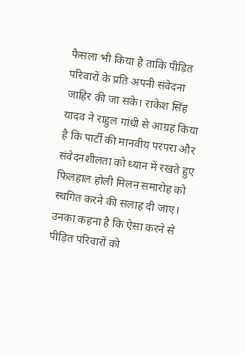फैसला भी किया है ताकि पीड़ित परिवारों के प्रति अपनी संवेदना जाहिर की जा सके। राकेश सिंह यादव ने राहुल गांधी से आग्रह किया है कि पार्टी की मानवीय परंपरा और संवेदनशीलता को ध्यान में रखते हुए फिलहाल होली मिलन समारोह को स्थगित करने की सलाह दी जाए। उनका कहना है कि ऐसा करने से पीड़ित परिवारों को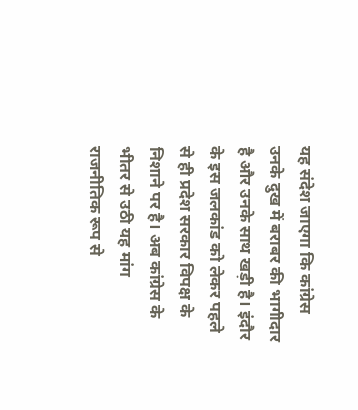यह संदेश जाएगा कि कांग्रेस उनके दुख में बराबर की भागीदार है और उनके साथ खड़ी है। इंदौर के इस जलकांड को लेकर पहले से ही प्रदेश सरकार विपक्ष के निशाने पर है। अब कांग्रेस के भीतर से उठी यह मांग राजनीतिक रूप से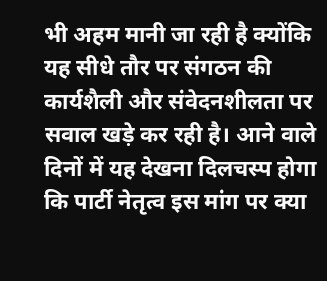भी अहम मानी जा रही है क्योंकि यह सीधे तौर पर संगठन की कार्यशैली और संवेदनशीलता पर सवाल खड़े कर रही है। आने वाले दिनों में यह देखना दिलचस्प होगा कि पार्टी नेतृत्व इस मांग पर क्या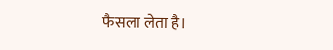फैसला लेता है।